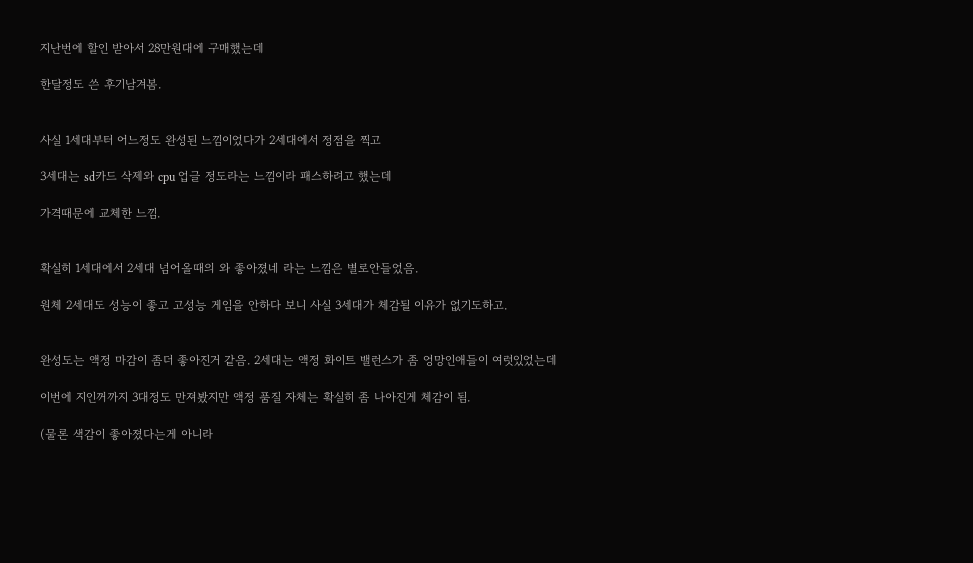지난번에 할인 받아서 28만원대에 구매했는데

한달정도 쓴 후기남겨봄.


사실 1세대부터 어느정도 완성된 느낌이었다가 2세대에서 정점을 찍고

3세대는 sd카드 삭제와 cpu 업글 정도라는 느낌이라 패스하려고 했는데

가격때문에 교체한 느낌.


확실히 1세대에서 2세대 넘어올때의 와 좋아졌네 라는 느낌은 별로안들었음.

원체 2세대도 성능이 좋고 고성능 게임을 안하다 보니 사실 3세대가 체감될 이유가 없기도하고.


완성도는 액정 마감이 좀더 좋아진거 같음. 2세대는 액정 화이트 밸런스가 좀 엉망인애들이 여럿있었는데

이번에 지인꺼까지 3대정도 만져봤지만 액정 품질 자체는 확실히 좀 나아진게 체감이 됨.

(물론 색감이 좋아졌다는게 아니라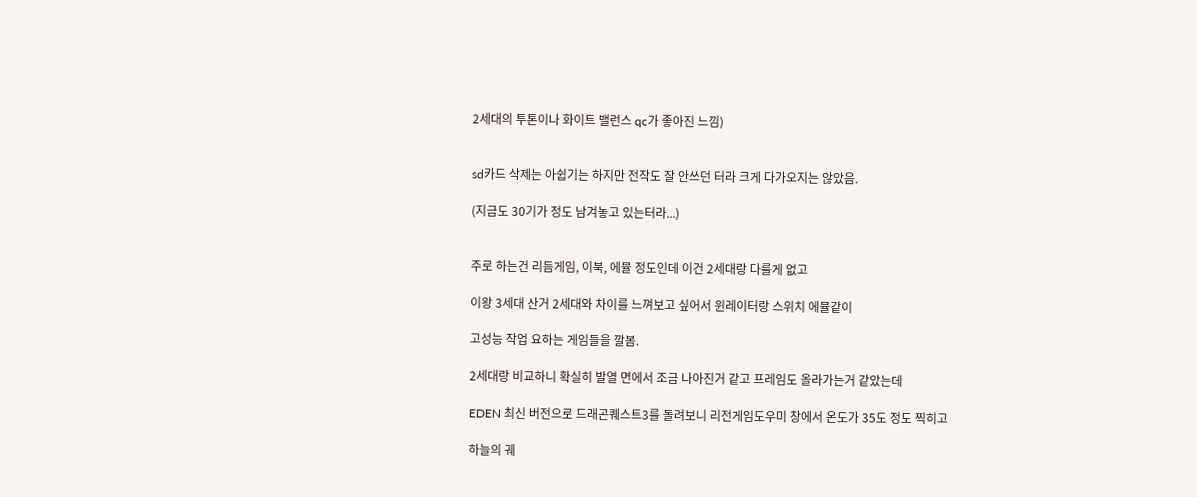2세대의 투톤이나 화이트 밸런스 qc가 좋아진 느낌)


sd카드 삭제는 아쉽기는 하지만 전작도 잘 안쓰던 터라 크게 다가오지는 않았음.

(지금도 30기가 정도 남겨놓고 있는터라...)


주로 하는건 리듬게임, 이북, 에뮬 정도인데 이건 2세대랑 다를게 없고

이왕 3세대 산거 2세대와 차이를 느껴보고 싶어서 윈레이터랑 스위치 에뮬같이

고성능 작업 요하는 게임들을 깔봄.

2세대랑 비교하니 확실히 발열 면에서 조금 나아진거 같고 프레임도 올라가는거 같았는데

EDEN 최신 버전으로 드래곤퀘스트3를 돌려보니 리전게임도우미 창에서 온도가 35도 정도 찍히고

하늘의 궤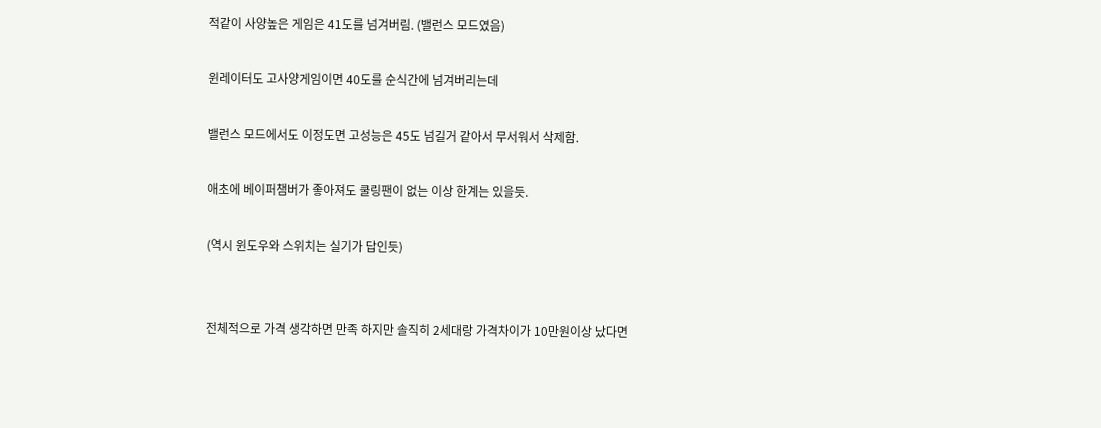적같이 사양높은 게임은 41도를 넘겨버림. (밸런스 모드였음)

윈레이터도 고사양게임이면 40도를 순식간에 넘겨버리는데

밸런스 모드에서도 이정도면 고성능은 45도 넘길거 같아서 무서워서 삭제함.

애초에 베이퍼챔버가 좋아져도 쿨링팬이 없는 이상 한계는 있을듯.

(역시 윈도우와 스위치는 실기가 답인듯)


전체적으로 가격 생각하면 만족 하지만 솔직히 2세대랑 가격차이가 10만원이상 났다면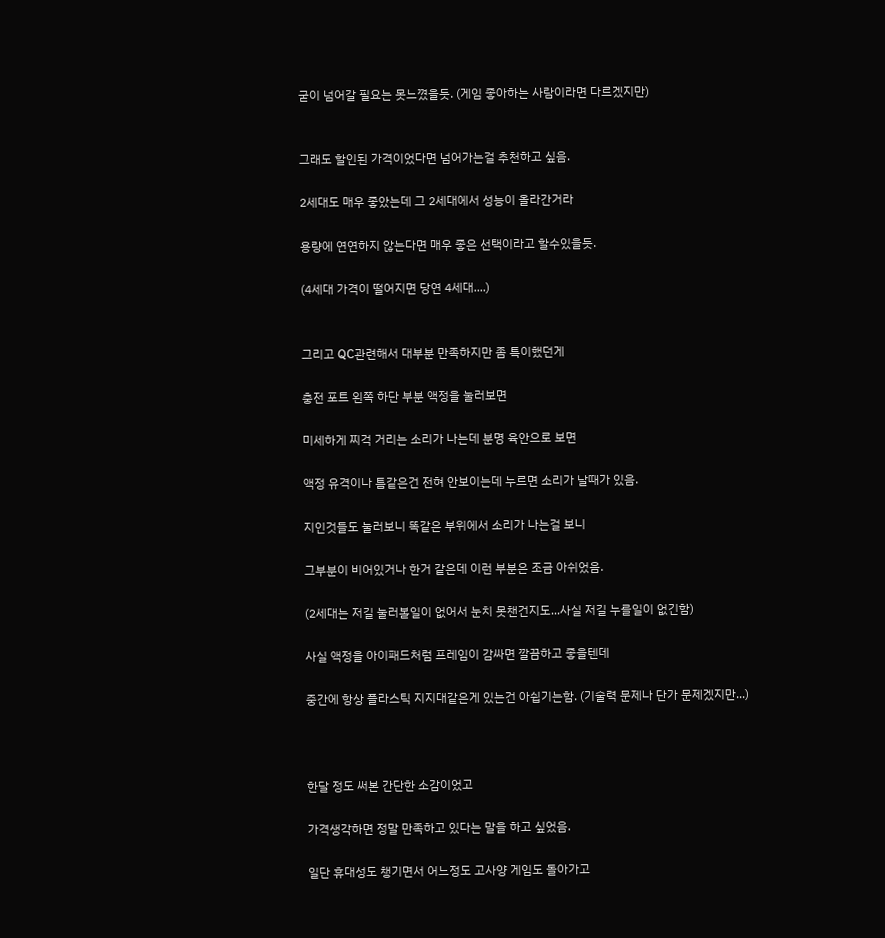굳이 넘어갈 필요는 못느꼈을듯. (게임 좋아하는 사람이라면 다르겠지만)


그래도 할인된 가격이었다면 넘어가는걸 추천하고 싶음.

2세대도 매우 좋았는데 그 2세대에서 성능이 올라간거라

용량에 연연하지 않는다면 매우 좋은 선택이라고 할수있을듯.

(4세대 가격이 떨어지면 당연 4세대....)


그리고 QC관련해서 대부분 만족하지만 좀 특이했던게

충전 포트 왼쪽 하단 부분 액정을 눌러보면

미세하게 찌걱 거리는 소리가 나는데 분명 육안으로 보면

액정 유격이나 틈같은건 전혀 안보이는데 누르면 소리가 날때가 있음.

지인것들도 눌러보니 똑같은 부위에서 소리가 나는걸 보니

그부분이 비어있거나 한거 같은데 이런 부분은 조금 아쉬었음.

(2세대는 저길 눌러볼일이 없어서 눈치 못챈건지도...사실 저길 누를일이 없긴함)

사실 액정을 아이패드처럼 프레임이 감싸면 깔끔하고 좋을텐데

중간에 항상 플라스틱 지지대같은게 있는건 아쉽기는함. (기술력 문제나 단가 문제겠지만...)



한달 정도 써본 간단한 소감이었고

가격생각하면 정말 만족하고 있다는 말을 하고 싶었음.

일단 휴대성도 챙기면서 어느정도 고사양 게임도 돌아가고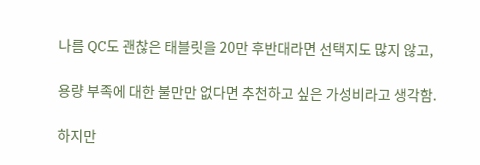나름 QC도 괜찮은 태블릿을 20만 후반대라면 선택지도 많지 않고,

용량 부족에 대한 불만만 없다면 추천하고 싶은 가성비라고 생각함.

하지만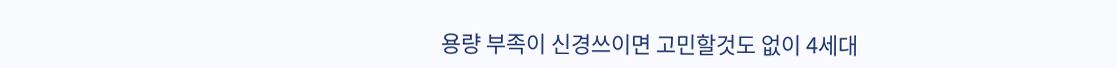용량 부족이 신경쓰이면 고민할것도 없이 4세대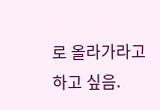로 올라가라고 하고 싶음.